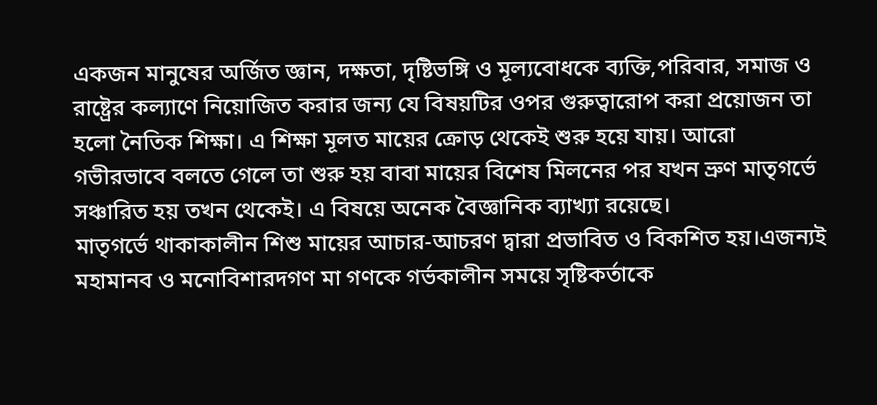একজন মানুষের অর্জিত জ্ঞান, দক্ষতা, দৃষ্টিভঙ্গি ও মূল্যবোধকে ব্যক্তি,পরিবার, সমাজ ও রাষ্ট্রের কল্যাণে নিয়োজিত করার জন্য যে বিষয়টির ওপর গুরুত্বারোপ করা প্রয়োজন তা হলো নৈতিক শিক্ষা। এ শিক্ষা মূলত মায়ের ক্রোড় থেকেই শুরু হয়ে যায়। আরো গভীরভাবে বলতে গেলে তা শুরু হয় বাবা মায়ের বিশেষ মিলনের পর যখন ভ্রুণ মাতৃগর্ভে সঞ্চারিত হয় তখন থেকেই। এ বিষয়ে অনেক বৈজ্ঞানিক ব্যাখ্যা রয়েছে।
মাতৃগর্ভে থাকাকালীন শিশু মায়ের আচার-আচরণ দ্বারা প্রভাবিত ও বিকশিত হয়।এজন্যই মহামানব ও মনোবিশারদগণ মা গণকে গর্ভকালীন সময়ে সৃষ্টিকর্তাকে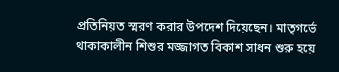প্রতিনিয়ত স্মরণ করার উপদেশ দিয়েছেন। মাতৃগর্ভে থাকাকালীন শিশুর মজ্জাগত বিকাশ সাধন শুরু হয়ে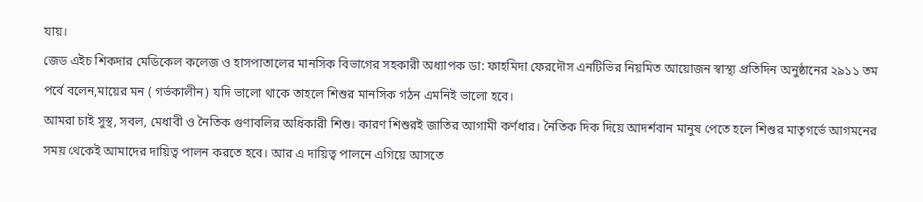যায়।
জেড এইচ শিকদার মেডিকেল কলেজ ও হাসপাতালের মানসিক বিভাগের সহকারী অধ্যাপক ডা: ফাহমিদা ফেরদৌস এনটিভির নিয়মিত আয়োজন স্বাস্থ্য প্রতিদিন অনুষ্ঠানের ২৯১১ তম পর্বে বলেন,মায়ের মন ( গর্ভকালীন) যদি ভালো থাকে তাহলে শিশুর মানসিক গঠন এমনিই ভালো হবে।
আমরা চাই সুস্থ, সবল, মেধাবী ও নৈতিক গুণাবলির অধিকারী শিশু। কারণ শিশুরই জাতির আগামী কর্ণধার। নৈতিক দিক দিয়ে আদর্শবান মানুষ পেতে হলে শিশুর মাতৃগর্ভে আগমনের সময় থেকেই আমাদের দায়িত্ব পালন করতে হবে। আর এ দায়িত্ব পালনে এগিয়ে আসতে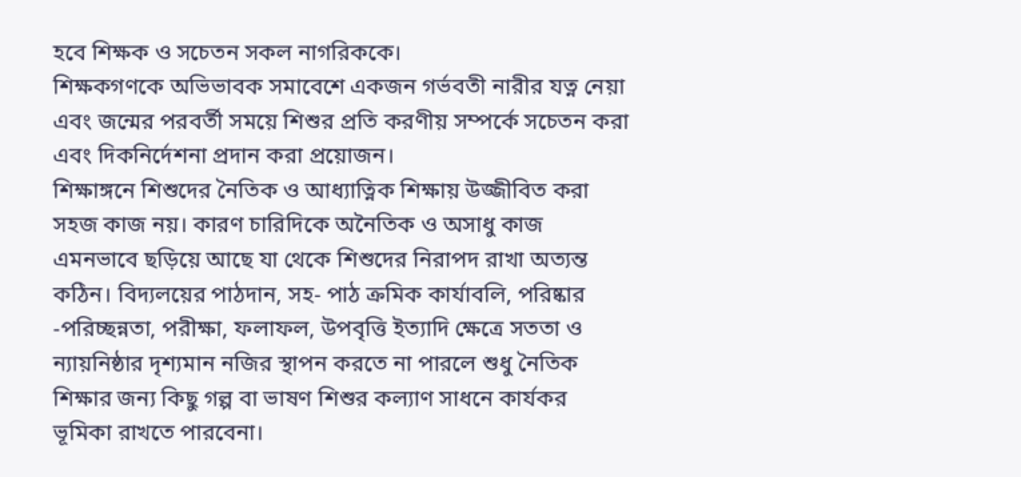হবে শিক্ষক ও সচেতন সকল নাগরিককে।
শিক্ষকগণকে অভিভাবক সমাবেশে একজন গর্ভবতী নারীর যত্ন নেয়া এবং জন্মের পরবর্তী সময়ে শিশুর প্রতি করণীয় সম্পর্কে সচেতন করা এবং দিকনির্দেশনা প্রদান করা প্রয়োজন।
শিক্ষাঙ্গনে শিশুদের নৈতিক ও আধ্যাত্নিক শিক্ষায় উজ্জীবিত করা সহজ কাজ নয়। কারণ চারিদিকে অনৈতিক ও অসাধু কাজ এমনভাবে ছড়িয়ে আছে যা থেকে শিশুদের নিরাপদ রাখা অত্যন্ত কঠিন। বিদ্যলয়ের পাঠদান, সহ- পাঠ ক্রমিক কার্যাবলি, পরিষ্কার -পরিচ্ছন্নতা, পরীক্ষা, ফলাফল, উপবৃত্তি ইত্যাদি ক্ষেত্রে সততা ও ন্যায়নিষ্ঠার দৃশ্যমান নজির স্থাপন করতে না পারলে শুধু নৈতিক শিক্ষার জন্য কিছু গল্প বা ভাষণ শিশুর কল্যাণ সাধনে কার্যকর ভূমিকা রাখতে পারবেনা।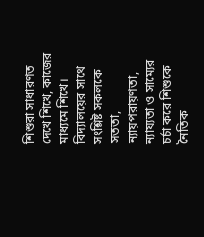শিশুরা সাধারণত দেখে শিখে, কাজের মাধ্যমে শিখে। বিদ্যালয়ের সাথে সংশ্লিষ্ট সকলকে সততা, ন্যায়পরায়ণতা, ন্যায্যতা ও সাম্যের চর্চা করে শিশুকে নৈতিক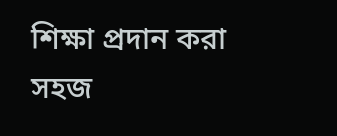শিক্ষা প্রদান করা সহজ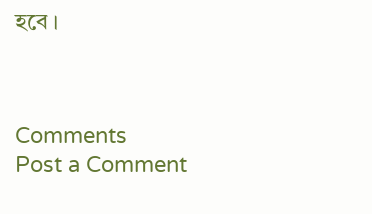হবে ।



Comments
Post a Comment